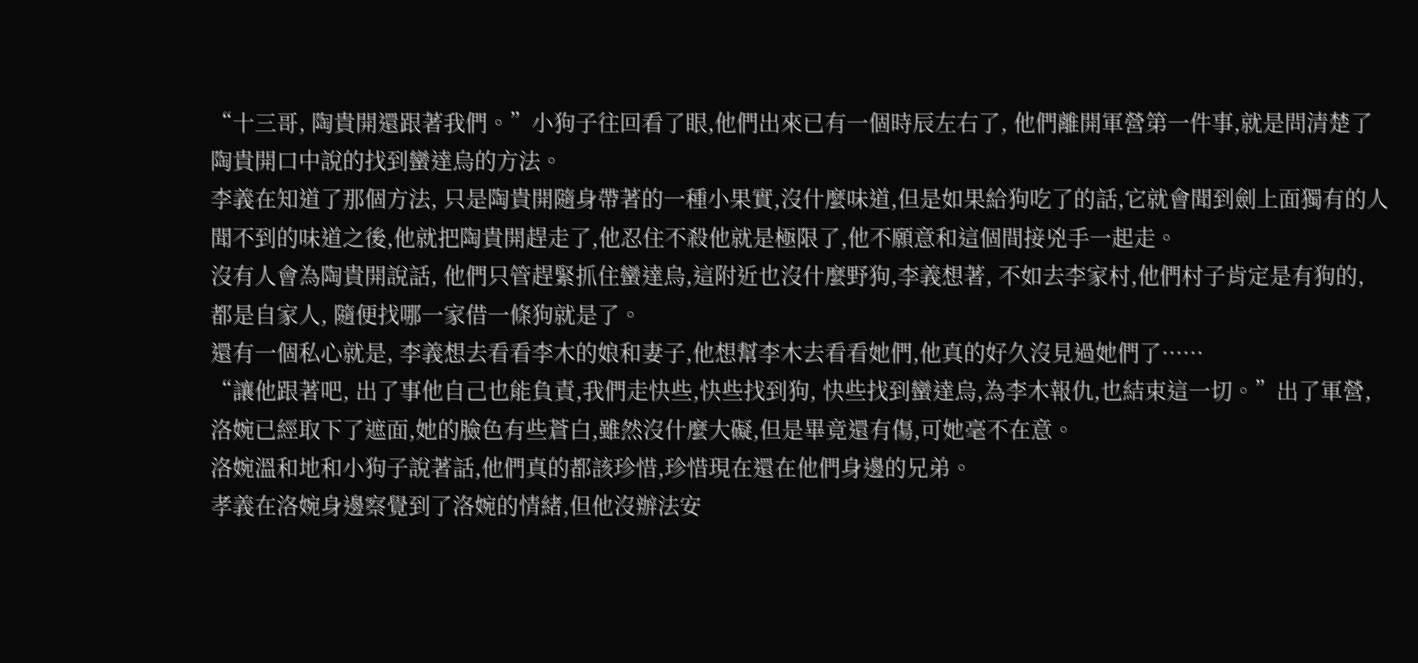“十三哥, 陶貴開還跟著我們。”小狗子往回看了眼,他們出來已有一個時辰左右了, 他們離開軍營第一件事,就是問清楚了陶貴開口中說的找到蠻達烏的方法。
李義在知道了那個方法, 只是陶貴開隨身帶著的一種小果實,沒什麼味道,但是如果給狗吃了的話,它就會聞到劍上面獨有的人聞不到的味道之後,他就把陶貴開趕走了,他忍住不殺他就是極限了,他不願意和這個間接兇手一起走。
沒有人會為陶貴開說話, 他們只管趕緊抓住蠻達烏,這附近也沒什麼野狗,李義想著, 不如去李家村,他們村子肯定是有狗的, 都是自家人, 隨便找哪一家借一條狗就是了。
還有一個私心就是, 李義想去看看李木的娘和妻子,他想幫李木去看看她們,他真的好久沒見過她們了······
“讓他跟著吧, 出了事他自己也能負責,我們走快些,快些找到狗, 快些找到蠻達烏,為李木報仇,也結束這一切。”出了軍營,洛婉已經取下了遮面,她的臉色有些蒼白,雖然沒什麼大礙,但是畢竟還有傷,可她毫不在意。
洛婉溫和地和小狗子說著話,他們真的都該珍惜,珍惜現在還在他們身邊的兄弟。
孝義在洛婉身邊察覺到了洛婉的情緒,但他沒辦法安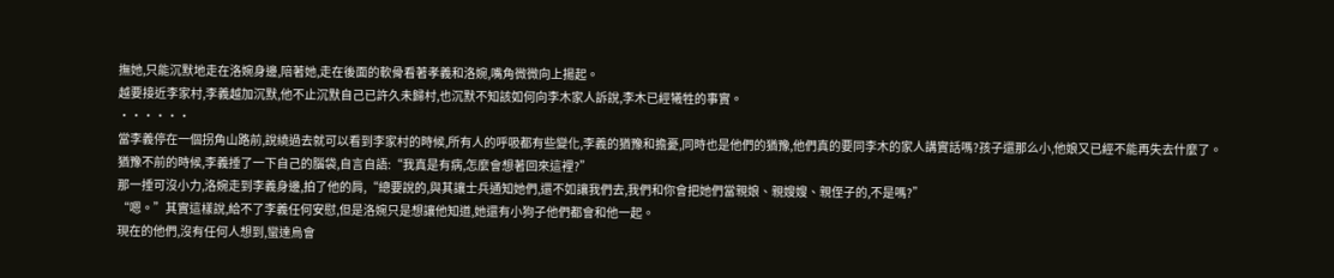撫她,只能沉默地走在洛婉身邊,陪著她,走在後面的軟骨看著孝義和洛婉,嘴角微微向上揚起。
越要接近李家村,李義越加沉默,他不止沉默自己已許久未歸村,也沉默不知該如何向李木家人訴說,李木已經犧牲的事實。
······
當李義停在一個拐角山路前,說繞過去就可以看到李家村的時候,所有人的呼吸都有些變化,李義的猶豫和擔憂,同時也是他們的猶豫,他們真的要同李木的家人講實話嗎?孩子還那么小,他娘又已經不能再失去什麼了。
猶豫不前的時候,李義捶了一下自己的腦袋,自言自語:“我真是有病,怎麼會想著回來這裡?”
那一捶可沒小力,洛婉走到李義身邊,拍了他的肩,“總要說的,與其讓士兵通知她們,還不如讓我們去,我們和你會把她們當親娘、親嫂嫂、親侄子的,不是嗎?”
“嗯。”其實這樣說,給不了李義任何安慰,但是洛婉只是想讓他知道,她還有小狗子他們都會和他一起。
現在的他們,沒有任何人想到,蠻達烏會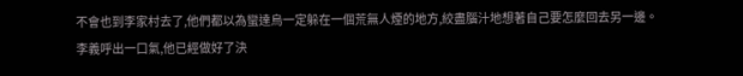不會也到李家村去了,他們都以為蠻達烏一定躲在一個荒無人煙的地方,絞盡腦汁地想著自己要怎麼回去另一邊。
李義呼出一口氣,他已經做好了決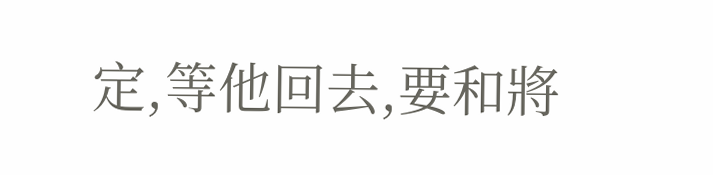定,等他回去,要和將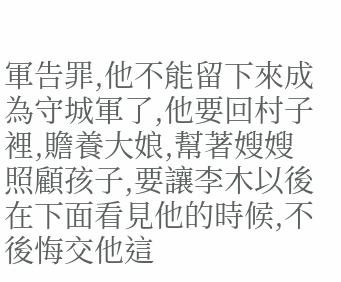軍告罪,他不能留下來成為守城軍了,他要回村子裡,贍養大娘,幫著嫂嫂照顧孩子,要讓李木以後在下面看見他的時候,不後悔交他這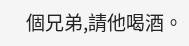個兄弟,請他喝酒。